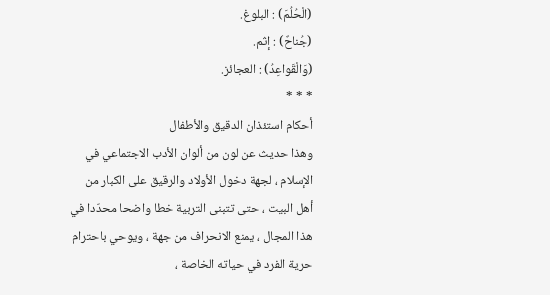(الْحُلُمَ) : البلوغ.
(جُناحٌ) : إثم.
(وَالْقَواعِدُ) : العجائز.
* * *
أحكام استئذان الدقيق والأطفال
وهذا حديث عن لون من ألوان الأدب الاجتماعي في الإسلام ، لجهة دخول الأولاد والرقيق على الكبار من أهل البيت ، حتى تتبنى التربية خطا واضحا محدّدا في هذا المجال ، يمنع الانحراف من جهة ، ويوحي باحترام حرية الفرد في حياته الخاصة ،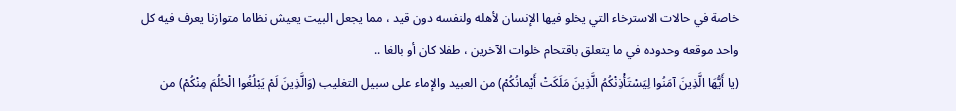خاصة في حالات الاسترخاء التي يخلو فيها الإنسان لأهله ولنفسه دون قيد ، مما يجعل البيت يعيش نظاما متوازنا يعرف فيه كل واحد موقعه وحدوده في ما يتعلق باقتحام خلوات الآخرين ، طفلا كان أو بالغا ..
(يا أَيُّهَا الَّذِينَ آمَنُوا لِيَسْتَأْذِنْكُمُ الَّذِينَ مَلَكَتْ أَيْمانُكُمْ) من العبيد والإماء على سبيل التغليب (وَالَّذِينَ لَمْ يَبْلُغُوا الْحُلُمَ مِنْكُمْ) من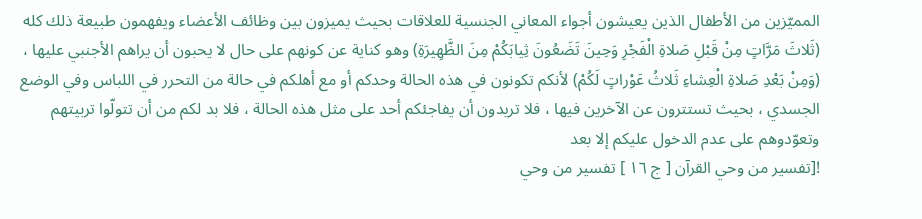المميّزين من الأطفال الذين يعيشون أجواء المعاني الجنسية للعلاقات بحيث يميزون بين وظائف الأعضاء ويفهمون طبيعة ذلك كله (ثَلاثَ مَرَّاتٍ مِنْ قَبْلِ صَلاةِ الْفَجْرِ وَحِينَ تَضَعُونَ ثِيابَكُمْ مِنَ الظَّهِيرَةِ) وهو كناية عن كونهم على حال لا يحبون أن يراهم الأجنبي عليها ، (وَمِنْ بَعْدِ صَلاةِ الْعِشاءِ ثَلاثُ عَوْراتٍ لَكُمْ) لأنكم تكونون في هذه الحالة وحدكم أو مع أهلكم في حالة من التحرر في اللباس وفي الوضع الجسدي ، بحيث تستترون عن الآخرين فيها ، فلا تريدون أن يفاجئكم أحد على مثل هذه الحالة ، فلا بد لكم من أن تتولّوا تربيتهم وتعوّدوهم على عدم الدخول عليكم إلا بعد
![تفسير من وحي القرآن [ ج ١٦ ] تفسير من وحي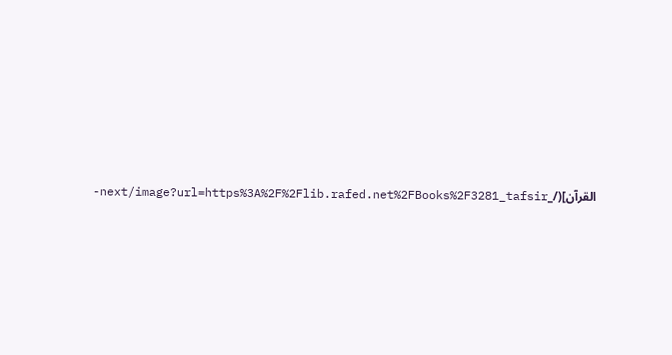القرآن](/_next/image?url=https%3A%2F%2Flib.rafed.net%2FBooks%2F3281_tafsir-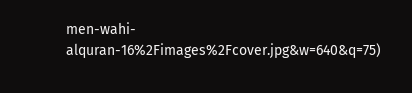men-wahi-alquran-16%2Fimages%2Fcover.jpg&w=640&q=75)